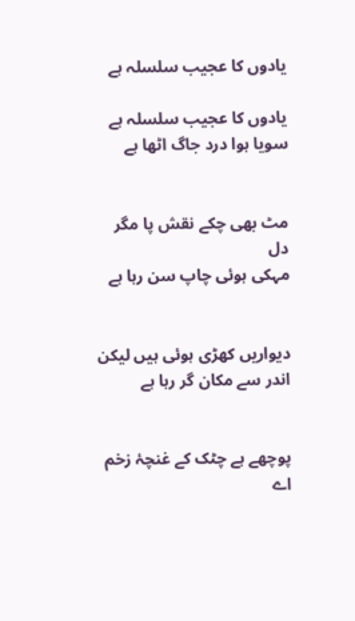یادوں کا عجیب سلسلہ ہے

یادوں کا عجیب سلسلہ ہے
سویا ہوا درد جاگ اٹھا ہے


مٹ بھی چکے نقش پا مگر دل
مہکی ہوئی چاپ سن رہا ہے


دیواریں کھڑی ہوئی ہیں لیکن
اندر سے مکان گر رہا ہے


پوچھے ہے چٹک کے غنچۂ زخم
اے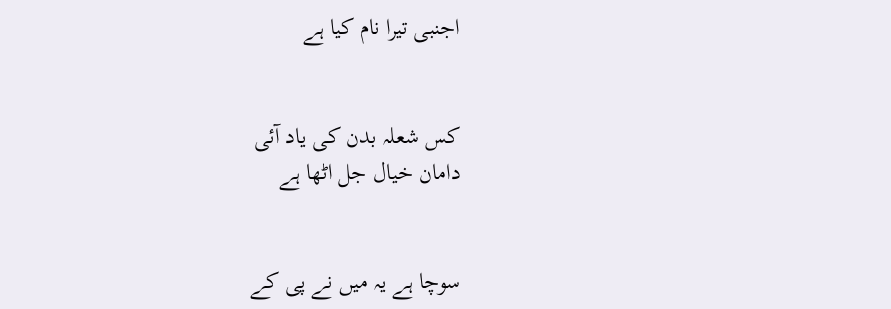اجنبی تیرا نام کیا ہے


کس شعلہ بدن کی یاد آئی
دامان خیال جل اٹھا ہے


سوچا ہے یہ میں نے پی کے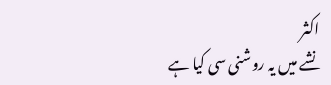اکثر
نشے میں یہ روشنی سی کیا ہے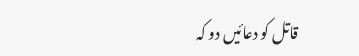قاتل کو دعائیں دو کہ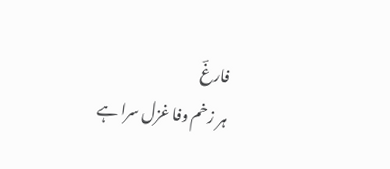فارغؔ
ہر زخم وفا غزل سرا ہے